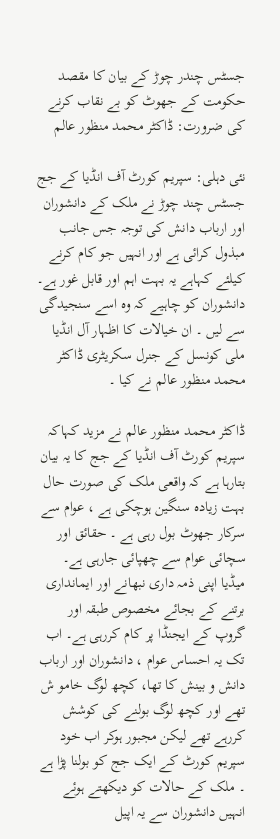جسٹس چندر چوڑ کے بیان کا مقصد حکومت کے جھوٹ کو بے نقاب کرنے کی ضرورت: ڈاکٹر محمد منظور عالم

نئی دہلی: سپریم کورٹ آف انڈیا کے جج جسٹس چند چوڑ نے ملک کے دانشوران اور ارباب دانش کی توجہ جس جانب مبذول کرائی ہے اور انہیں جو کام کرنے کیلئے کہاہے یہ بہت اہم اور قابل غور ہے۔ دانشوران کو چاہیے کہ وہ اسے سنجیدگی سے لیں ۔ ان خیالات کا اظہار آل انڈیا ملی کونسل کے جنرل سکریٹری ڈاکٹر محمد منظور عالم نے کیا ۔

ڈاکٹر محمد منظور عالم نے مزید کہاکہ سپریم کورٹ آف انڈیا کے جج کا یہ بیان بتارہا ہے کہ واقعی ملک کی صورت حال بہت زیادہ سنگین ہوچکی ہے ، عوام سے سرکار جھوٹ بول رہی ہے ۔ حقائق اور سچائی عوام سے چھپائی جارہی ہے۔ میڈیا اپنی ذمہ داری نبھانے اور ایمانداری برتنے کے بجائے مخصوص طبقہ اور گروپ کے ایجنڈا پر کام کررہی ہے۔ اب تک یہ احساس عوام ، دانشوران اور ارباب دانش و بینش کا تھا، کچھ لوگ خامو ش تھے اور کچھ لوگ بولنے کی کوشش کررہے تھے لیکن مجبور ہوکر اب خود سپریم کورٹ کے ایک جج کو بولنا پڑا ہے ۔ ملک کے حالات کو دیکھتے ہوئے انہیں دانشوران سے یہ اپیل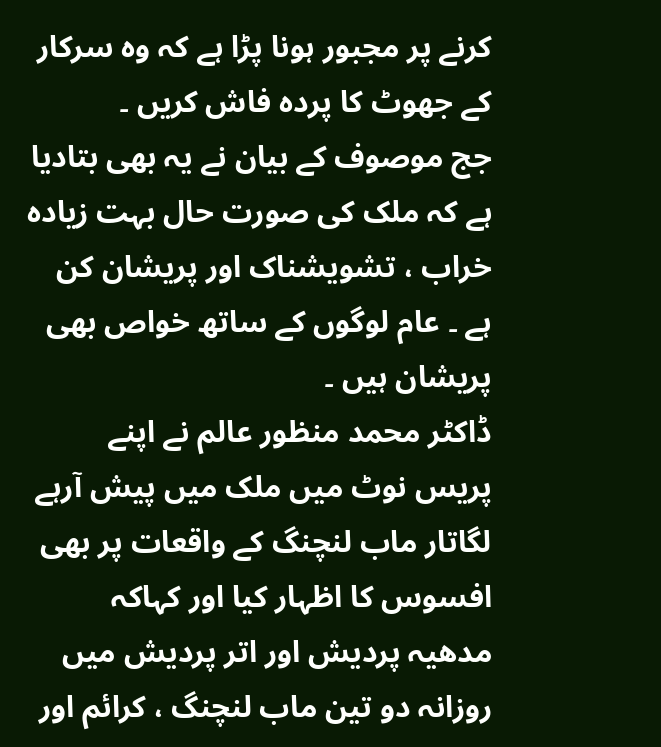کرنے پر مجبور ہونا پڑا ہے کہ وہ سرکار کے جھوٹ کا پردہ فاش کریں ۔
جج موصوف کے بیان نے یہ بھی بتادیا ہے کہ ملک کی صورت حال بہت زیادہ خراب ، تشویشناک اور پریشان کن ہے ۔ عام لوگوں کے ساتھ خواص بھی پریشان ہیں ۔
ڈاکٹر محمد منظور عالم نے اپنے پریس نوٹ میں ملک میں پیش آرہے لگاتار ماب لنچنگ کے واقعات پر بھی افسوس کا اظہار کیا اور کہاکہ مدھیہ پردیش اور اتر پردیش میں روزانہ دو تین ماب لنچنگ ، کرائم اور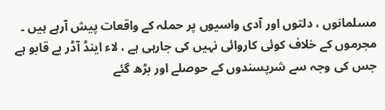مسلمانوں ، دلتوں اور آدی واسیوں پر حملہ کے واقعات پیش آرہے ہیں ۔ مجرموں کے خلاف کوئی کاروائی نہیں کی جارہی ہے ، لاء اینڈ آڈر بے قابو ہے جس کی وجہ سے شرپسندوں کے حوصلے اور بڑھ گئے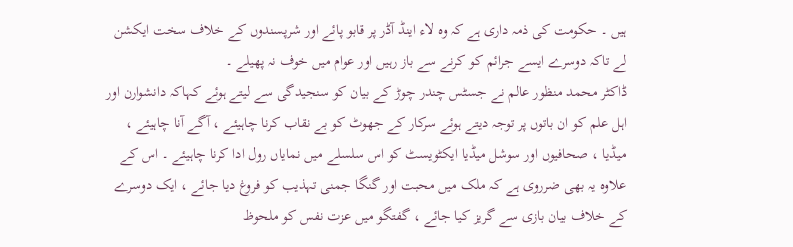ہیں ۔ حکومت کی ذمہ داری ہے کہ وہ لاء اینڈ آڈر پر قابو پائے اور شرپسندوں کے خلاف سخت ایکشن لے تاکہ دوسرے ایسے جرائم کو کرنے سے باز رہیں اور عوام میں خوف نہ پھیلے ۔
ڈاکٹر محمد منظور عالم نے جسٹس چندر چوڑ کے بیان کو سنجیدگی سے لیتے ہوئے کہاکہ دانشوارن اور اہل علم کو ان باتوں پر توجہ دیتے ہوئے سرکار کے جھوٹ کو بے نقاب کرنا چاہیئے ، آگے آنا چاہیئے ، میڈیا ، صحافیوں اور سوشل میڈیا ایکٹویسٹ کو اس سلسلے میں نمایاں رول ادا کرنا چاہیئے ۔ اس کے علاوہ یہ بھی ضرروی ہے کہ ملک میں محبت اور گنگا جمنی تہذیب کو فروغ دیا جائے ، ایک دوسرے کے خلاف بیان بازی سے گریز کیا جائے ، گفتگو میں عزت نفس کو ملحوظ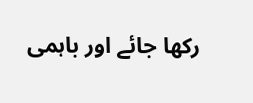رکھا جائے اور باہمی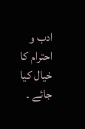ادب و احترام کا خیال کیا جائے ۔